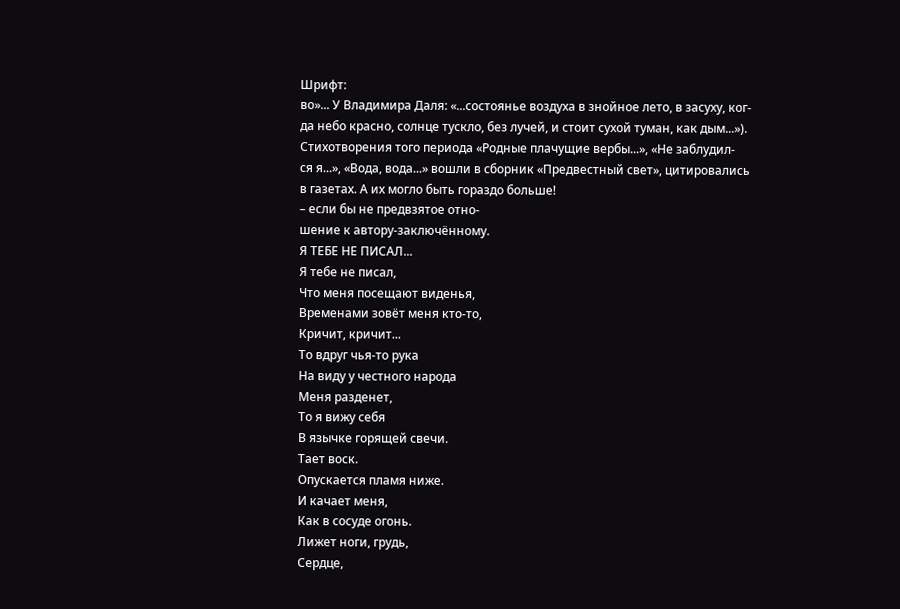Шрифт:
во»... У Владимира Даля: «...состоянье воздуха в знойное лето, в засуху, ког-
да небо красно, солнце тускло, без лучей, и стоит сухой туман, как дым...»).
Стихотворения того периода «Родные плачущие вербы...», «Не заблудил-
ся я...», «Вода, вода...» вошли в сборник «Предвестный свет», цитировались
в газетах. А их могло быть гораздо больше!
– если бы не предвзятое отно-
шение к автору-заключённому.
Я ТЕБЕ НЕ ПИСАЛ...
Я тебе не писал,
Что меня посещают виденья,
Временами зовёт меня кто-то,
Кричит, кричит...
То вдруг чья-то рука
На виду у честного народа
Меня разденет,
То я вижу себя
В язычке горящей свечи.
Тает воск.
Опускается пламя ниже.
И качает меня,
Как в сосуде огонь.
Лижет ноги, грудь,
Сердце,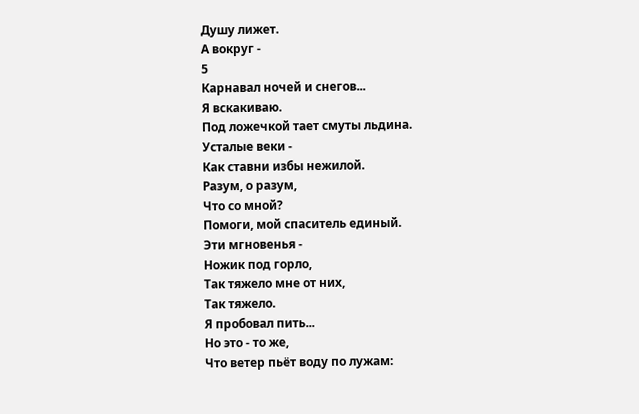Душу лижет.
А вокруг -
5
Карнавал ночей и снегов...
Я вскакиваю.
Под ложечкой тает смуты льдина.
Усталые веки -
Как ставни избы нежилой.
Разум, о разум,
Что со мной?
Помоги, мой спаситель единый.
Эти мгновенья -
Ножик под горло,
Так тяжело мне от них,
Так тяжело.
Я пробовал пить...
Но это - то же,
Что ветер пьёт воду по лужам: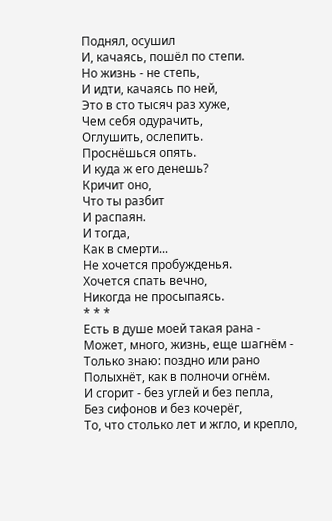Поднял, осушил
И, качаясь, пошёл по степи.
Но жизнь - не степь,
И идти, качаясь по ней,
Это в сто тысяч раз хуже,
Чем себя одурачить,
Оглушить, ослепить.
Проснёшься опять.
И куда ж его денешь?
Кричит оно,
Что ты разбит
И распаян.
И тогда,
Как в смерти...
Не хочется пробужденья.
Хочется спать вечно,
Никогда не просыпаясь.
* * *
Есть в душе моей такая рана -
Может, много, жизнь, еще шагнём -
Только знаю: поздно или рано
Полыхнёт, как в полночи огнём.
И сгорит - без углей и без пепла,
Без сифонов и без кочерёг,
То, что столько лет и жгло, и крепло,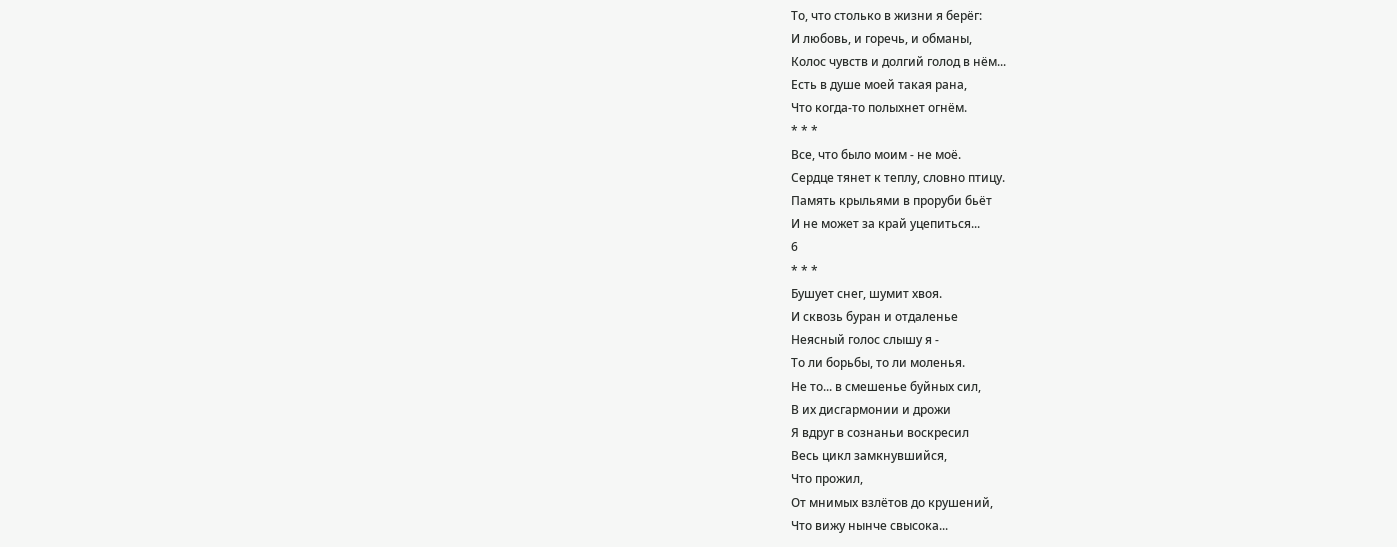То, что столько в жизни я берёг:
И любовь, и горечь, и обманы,
Колос чувств и долгий голод в нём...
Есть в душе моей такая рана,
Что когда-то полыхнет огнём.
* * *
Все, что было моим - не моё.
Сердце тянет к теплу, словно птицу.
Память крыльями в проруби бьёт
И не может за край уцепиться...
6
* * *
Бушует снег, шумит хвоя.
И сквозь буран и отдаленье
Неясный голос слышу я -
То ли борьбы, то ли моленья.
Не то... в смешенье буйных сил,
В их дисгармонии и дрожи
Я вдруг в сознаньи воскресил
Весь цикл замкнувшийся,
Что прожил,
От мнимых взлётов до крушений,
Что вижу нынче свысока...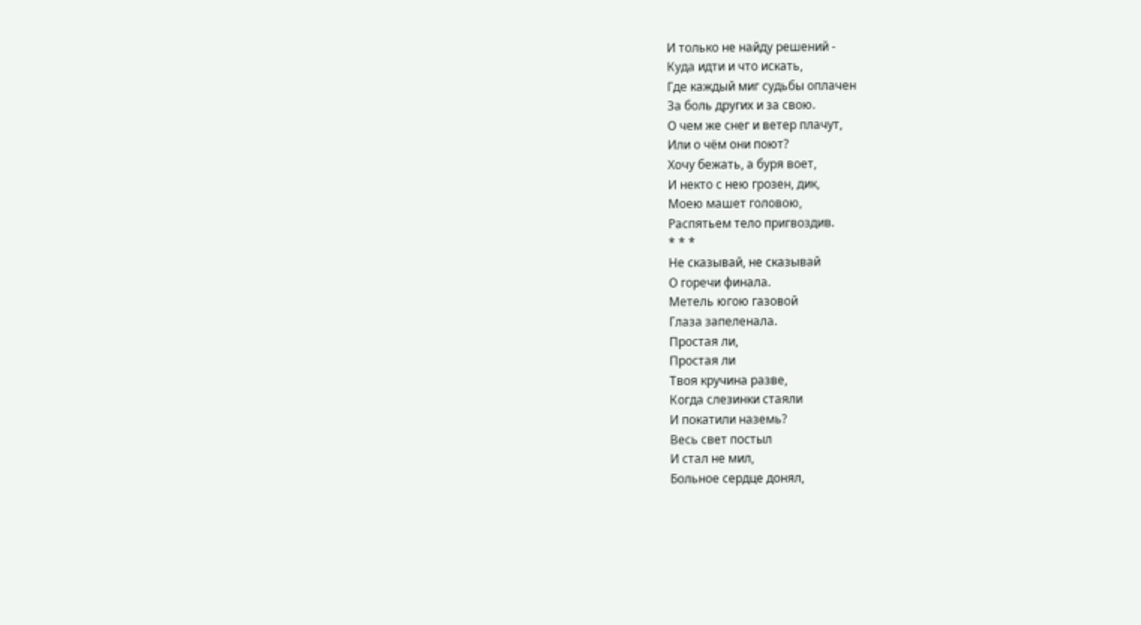И только не найду решений -
Куда идти и что искать,
Где каждый миг судьбы оплачен
За боль других и за свою.
О чем же снег и ветер плачут,
Или о чём они поют?
Хочу бежать, а буря воет,
И некто с нею грозен, дик,
Моею машет головою,
Распятьем тело пригвоздив.
* * *
Не сказывай, не сказывай
О горечи финала.
Метель югою газовой
Глаза запеленала.
Простая ли,
Простая ли
Твоя кручина разве,
Когда слезинки стаяли
И покатили наземь?
Весь свет постыл
И стал не мил,
Больное сердце донял,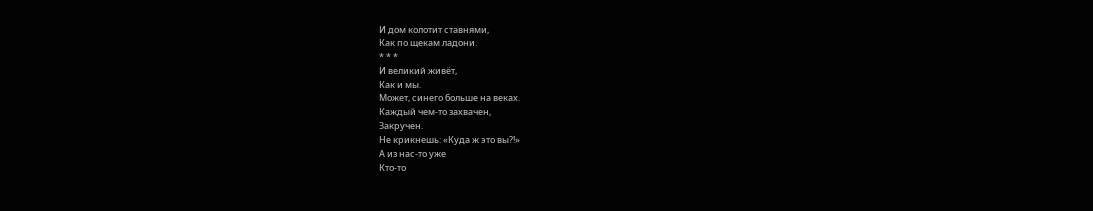И дом колотит ставнями,
Как по щекам ладони.
* * *
И великий живёт,
Как и мы.
Может, синего больше на веках.
Каждый чем-то захвачен,
Закручен.
Не крикнешь: «Куда ж это вы?!»
А из нас-то уже
Кто-то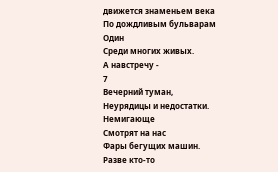движется знаменьем века
По дождливым бульварам
Один
Среди многих живых.
А навстречу -
7
Вечерний туман,
Неурядицы и недостатки.
Немигающе
Смотрят на нас
Фары бегущих машин.
Разве кто-то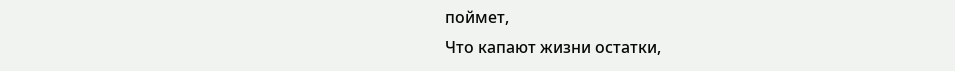поймет,
Что капают жизни остатки,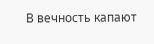В вечность капают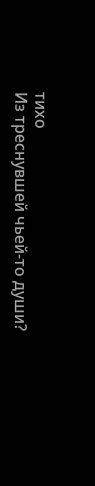тихо
Из треснувшей чьей-то души?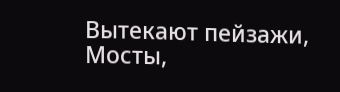Вытекают пейзажи,
Мосты,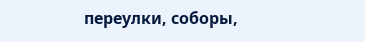переулки, соборы,